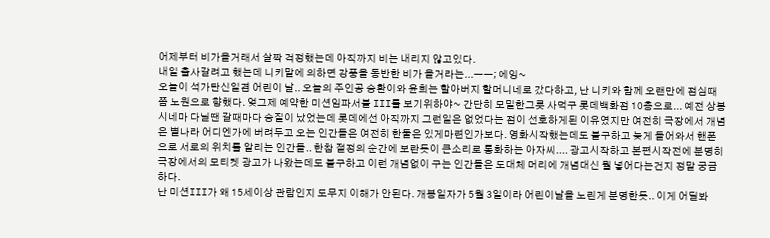어제부터 비가올거래서 살짝 걱정했는데 아직까지 비는 내리지 않고있다.
내일 출사갈려고 했는데 니키말에 의하면 강풍을 동반한 비가 올거라는...ㅡㅡ; 에잉~
오늘이 석가탄신일겸 어린이 날.. 오늘의 주인공 승환이와 윤희는 할아버지 할머니네로 갔다하고, 난 니키와 함께 오랜만에 점심때쯤 노원으로 향했다. 엊그제 예약한 미션임파서블 III를 보기위하야~ 간단히 모밀한그릇 사먹구 롯데백화점 10층으로... 예전 상봉시네마 다닐땐 갈때마다 승질이 났었는데 롯데에선 아직까지 그런일은 없었다는 점이 선호하게된 이유였지만 여전히 극장에서 개념은 별나라 어디엔가에 버려두고 오는 인간들은 여전히 한둘은 있게마련인가보다. 영화시작했는데도 불구하고 늦게 들어와서 핸폰으로 서로의 위치를 알리는 인간들.. 한참 절정의 순간에 보란듯이 큰소리로 통화하는 아자씨.... 광고시작하고 본편시작전에 분명히 극장에서의 모티켓 광고가 나왔는데도 불구하고 이런 개념없이 구는 인간들은 도대체 머리에 개념대신 뭘 넣어다는건지 정말 궁금하다.
난 미션III가 왜 15세이상 관람인지 도무지 이해가 안된다. 개봉일자가 5월 3일이라 어린이날을 노린게 분명한듯.. 이게 어딜봐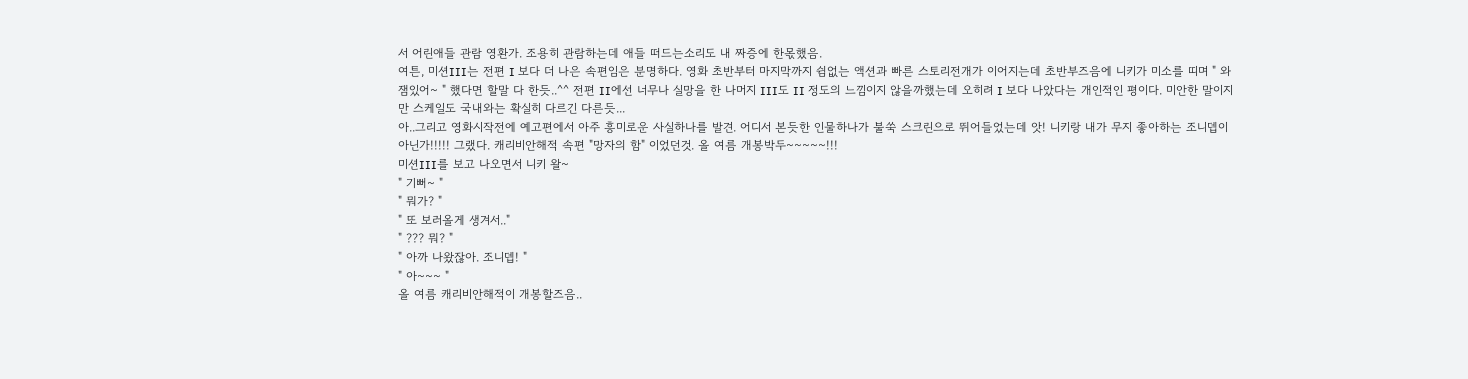서 어린애들 관람 영환가. 조용히 관람하는데 애들 떠드는소리도 내 짜증에 한몫했음.
여튼, 미션III는 전편 I 보다 더 나은 속편임은 분명하다. 영화 초반부터 마지막까지 쉼없는 액션과 빠른 스토리전개가 이어지는데 초반부즈음에 니키가 미소를 띠며 " 와 잼있어~ " 했다면 할말 다 한듯..^^ 전편 II에선 너무나 실망을 한 나머지 III도 II 정도의 느낌이지 않을까했는데 오히려 I 보다 나았다는 개인적인 평이다. 미안한 말이지만 스케일도 국내와는 확실히 다르긴 다른듯...
아..그리고 영화시작전에 예고편에서 아주 흥미로운 사실하나를 발견. 어디서 본듯한 인물하나가 불쑥 스크린으로 뛰어들었는데 앗! 니키랑 내가 무지 좋아하는 조니뎁이 아닌가!!!!! 그랬다. 캐리비안해적 속편 "망자의 함" 이었던것. 올 여름 개봉박두~~~~~!!!
미션III를 보고 나오면서 니키 왈~
" 기뻐~ "
" 뭐가? "
" 또 보러올게 생겨서.."
" ??? 뭐? "
" 아까 나왔잖아. 조니뎁! "
" 아~~~ "
올 여름 캐리비안해적이 개봉할즈음..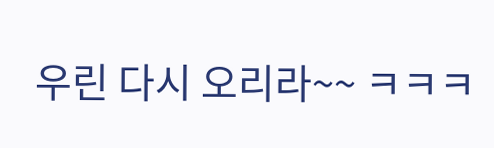우린 다시 오리라~~ ㅋㅋㅋ